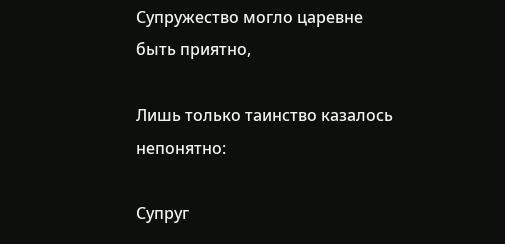Супружество могло царевне быть приятно,

Лишь только таинство казалось непонятно:

Супруг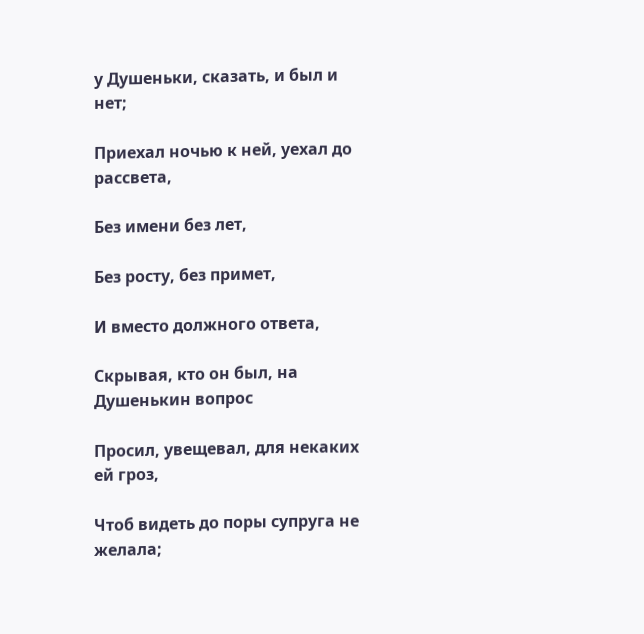у Душеньки, сказать, и был и нет;

Приехал ночью к ней, уехал до рассвета,

Без имени без лет,

Без росту, без примет,

И вместо должного ответа,

Скрывая, кто он был, на Душенькин вопрос

Просил, увещевал, для некаких ей гроз,

Чтоб видеть до поры супруга не желала;